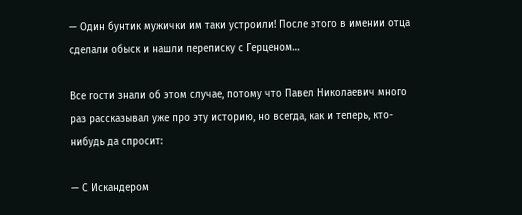— Один бунтик мужички им таки устроили! После этого в имении отца сделали обыск и нашли переписку с Герценом…

Все гости знали об этом случае, потому что Павел Николаевич много раз рассказывал уже про эту историю, но всегда, как и теперь, кто-нибудь да спросит:

— С Искандером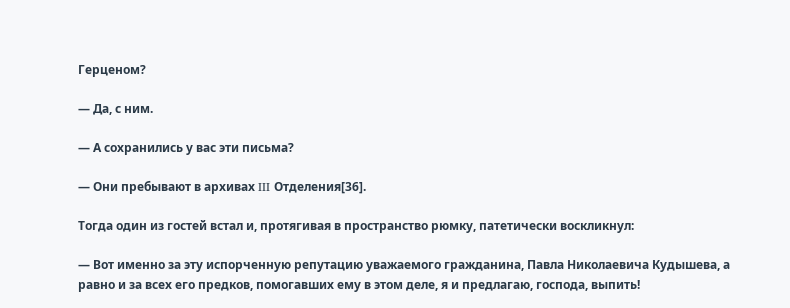Герценом?

— Да, с ним.

— А сохранились у вас эти письма?

— Они пребывают в архивах III Отделения[36].

Тогда один из гостей встал и, протягивая в пространство рюмку, патетически воскликнул:

— Вот именно за эту испорченную репутацию уважаемого гражданина, Павла Николаевича Кудышева, а равно и за всех его предков, помогавших ему в этом деле, я и предлагаю, господа, выпить!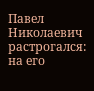Павел Николаевич растрогался: на его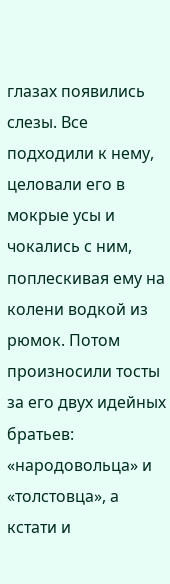глазах появились слезы. Все подходили к нему, целовали его в мокрые усы и чокались с ним, поплескивая ему на колени водкой из рюмок. Потом произносили тосты за его двух идейных братьев: «народовольца» и «толстовца», а кстати и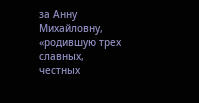за Анну Михайловну, «родившую трех славных, честных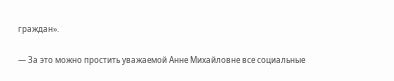граждан».

— За это можно простить уважаемой Анне Михайловне все социальные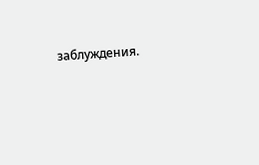заблуждения.